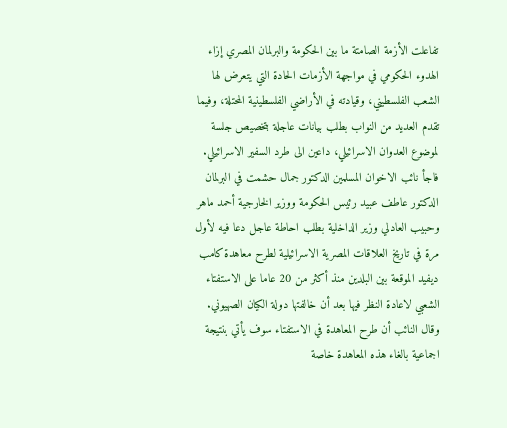تفاعلت الأزمة الصامتة ما بين الحكومة والبرلمان المصري إزاء الهدوء الحكومي في مواجهة الأزمات الحادة التي يتعرض لها الشعب الفلسطيني، وقيادته في الأراضي الفلسطينية المحتلة، وفيما تقدم العديد من النواب بطلب بيانات عاجلة بتخصيص جلسة لموضوع العدوان الاسرائيلي، داعين الى طرد السفير الاسرائيلي. فاجأ نائب الاخوان المسلمين الدكتور جمال حشمت في البرلمان الدكتور عاطف عبيد رئيس الحكومة ووزير الخارجية أحمد ماهر وحبيب العادلي وزير الداخلية بطلب احاطة عاجل دعا فيه لأول مرة في تاريخ العلاقات المصرية الاسرائيلية لطرح معاهدة كامب ديفيد الموقعة بين البلدين منذ أكثر من 20 عاما على الاستفتاء الشعبي لاعادة النظر فيها بعد أن خالفتها دولة الكيان الصهيوني. وقال النائب أن طرح المعاهدة في الاستفتاء سوف يأتي بنتيجة اجماعية بالغاء هذه المعاهدة خاصة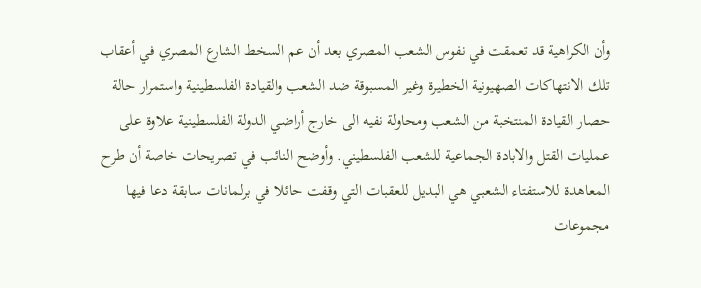وأن الكراهية قد تعمقت في نفوس الشعب المصري بعد أن عم السخط الشارع المصري في أعقاب تلك الانتهاكات الصهيونية الخطيرة وغير المسبوقة ضد الشعب والقيادة الفلسطينية واستمرار حالة حصار القيادة المنتخبة من الشعب ومحاولة نفيه الى خارج أراضي الدولة الفلسطينية علاوة على عمليات القتل والابادة الجماعية للشعب الفلسطيني. وأوضح النائب في تصريحات خاصة أن طرح المعاهدة للاستفتاء الشعبي هي البديل للعقبات التي وقفت حائلا في برلمانات سابقة دعا فيها مجموعات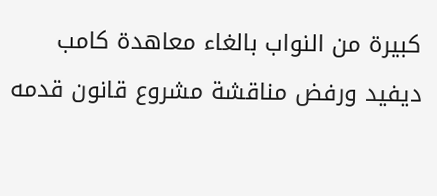كبيرة من النواب بالغاء معاهدة كامب ديفيد ورفض مناقشة مشروع قانون قدمه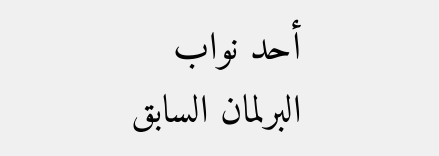أحد نواب البرلمان السابق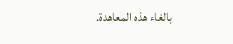بالغاء هذه المعاهدة.